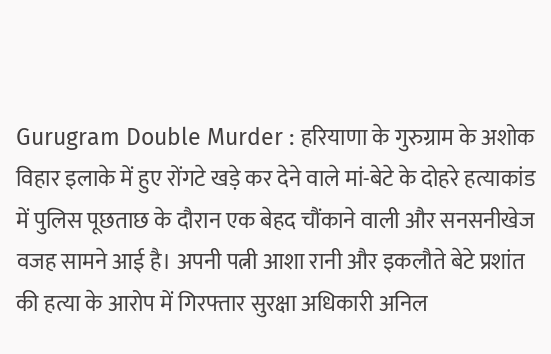Gurugram Double Murder : हरियाणा के गुरुग्राम के अशोक विहार इलाके में हुए रोंगटे खड़े कर देने वाले मां-बेटे के दोहरे हत्याकांड में पुलिस पूछताछ के दौरान एक बेहद चौंकाने वाली और सनसनीखेज वजह सामने आई है। अपनी पत्नी आशा रानी और इकलौते बेटे प्रशांत की हत्या के आरोप में गिरफ्तार सुरक्षा अधिकारी अनिल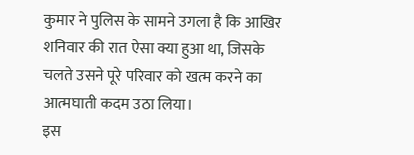कुमार ने पुलिस के सामने उगला है कि आखिर शनिवार की रात ऐसा क्या हुआ था, जिसके चलते उसने पूरे परिवार को खत्म करने का आत्मघाती कदम उठा लिया।
इस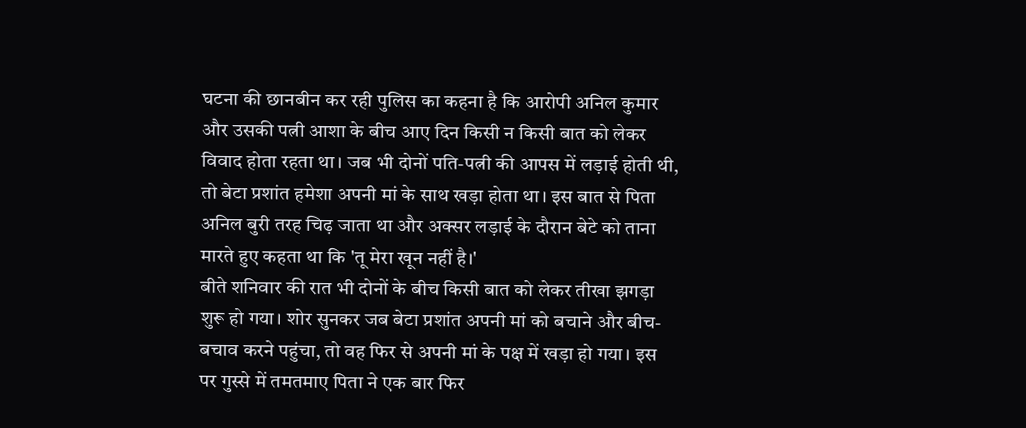घटना की छानबीन कर रही पुलिस का कहना है कि आरोपी अनिल कुमार और उसकी पत्नी आशा के बीच आए दिन किसी न किसी बात को लेकर विवाद होता रहता था। जब भी दोनों पति-पत्नी की आपस में लड़ाई होती थी, तो बेटा प्रशांत हमेशा अपनी मां के साथ खड़ा होता था। इस बात से पिता अनिल बुरी तरह चिढ़ जाता था और अक्सर लड़ाई के दौरान बेटे को ताना मारते हुए कहता था कि 'तू मेरा खून नहीं है।'
बीते शनिवार की रात भी दोनों के बीच किसी बात को लेकर तीखा झगड़ा शुरू हो गया। शोर सुनकर जब बेटा प्रशांत अपनी मां को बचाने और बीच-बचाव करने पहुंचा, तो वह फिर से अपनी मां के पक्ष में खड़ा हो गया। इस पर गुस्से में तमतमाए पिता ने एक बार फिर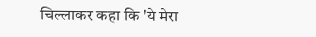चिल्लाकर कहा कि 'ये मेरा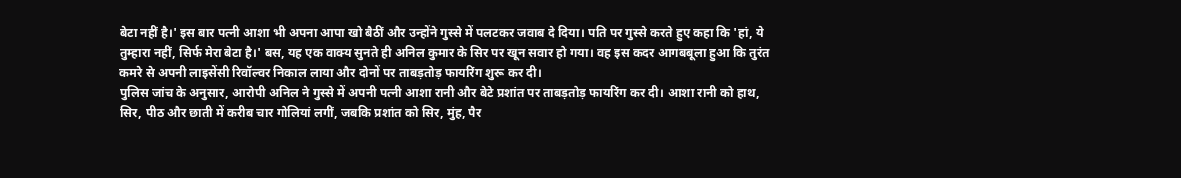बेटा नहीं है।' इस बार पत्नी आशा भी अपना आपा खो बैठीं और उन्होंने गुस्से में पलटकर जवाब दे दिया। पति पर गुस्से करते हुए कहा कि 'हां, ये तुम्हारा नहीं, सिर्फ मेरा बेटा है।' बस, यह एक वाक्य सुनते ही अनिल कुमार के सिर पर खून सवार हो गया। वह इस कदर आगबबूला हुआ कि तुरंत कमरे से अपनी लाइसेंसी रिवॉल्वर निकाल लाया और दोनों पर ताबड़तोड़ फायरिंग शुरू कर दी।
पुलिस जांच के अनुसार, आरोपी अनिल ने गुस्से में अपनी पत्नी आशा रानी और बेटे प्रशांत पर ताबड़तोड़ फायरिंग कर दी। आशा रानी को हाथ, सिर, पीठ और छाती में करीब चार गोलियां लगीं, जबकि प्रशांत को सिर, मुंह, पैर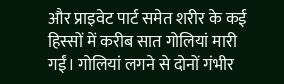और प्राइवेट पार्ट समेत शरीर के कई हिस्सों में करीब सात गोलियां मारी गईं। गोलियां लगने से दोनों गंभीर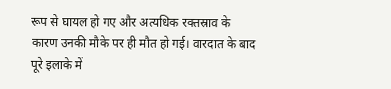रूप से घायल हो गए और अत्यधिक रक्तस्राव के कारण उनकी मौके पर ही मौत हो गई। वारदात के बाद पूरे इलाके में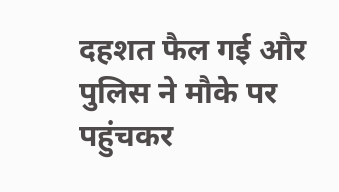दहशत फैल गई और पुलिस ने मौके पर पहुंचकर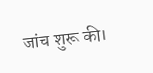जांच शुरू की।